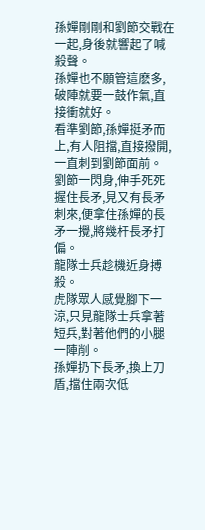孫嬋剛剛和劉節交戰在一起,身後就響起了喊殺聲。
孫嬋也不願管這麽多,破陣就要一鼓作氣,直接衝就好。
看準劉節,孫嬋挺矛而上,有人阻擋,直接撥開,一直刺到劉節面前。
劉節一閃身,伸手死死握住長矛,見又有長矛刺來,便拿住孫嬋的長矛一攪,將幾杆長矛打偏。
龍隊士兵趁機近身搏殺。
虎隊眾人感覺腳下一涼,只見龍隊士兵拿著短兵,對著他們的小腿一陣削。
孫嬋扔下長矛,換上刀盾,擋住兩次低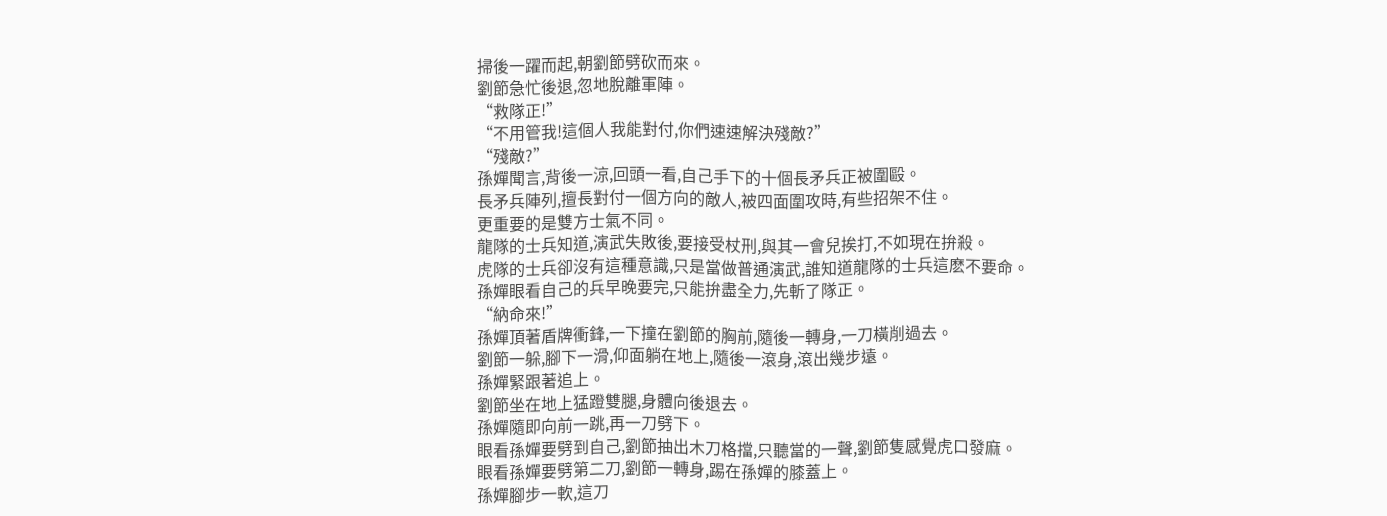掃後一躍而起,朝劉節劈砍而來。
劉節急忙後退,忽地脫離軍陣。
“救隊正!”
“不用管我!這個人我能對付,你們速速解決殘敵?”
“殘敵?”
孫嬋聞言,背後一涼,回頭一看,自己手下的十個長矛兵正被圍毆。
長矛兵陣列,擅長對付一個方向的敵人,被四面圍攻時,有些招架不住。
更重要的是雙方士氣不同。
龍隊的士兵知道,演武失敗後,要接受杖刑,與其一會兒挨打,不如現在拚殺。
虎隊的士兵卻沒有這種意識,只是當做普通演武,誰知道龍隊的士兵這麽不要命。
孫嬋眼看自己的兵早晚要完,只能拚盡全力,先斬了隊正。
“納命來!”
孫嬋頂著盾牌衝鋒,一下撞在劉節的胸前,隨後一轉身,一刀橫削過去。
劉節一躲,腳下一滑,仰面躺在地上,隨後一滾身,滾出幾步遠。
孫嬋緊跟著追上。
劉節坐在地上猛蹬雙腿,身體向後退去。
孫嬋隨即向前一跳,再一刀劈下。
眼看孫嬋要劈到自己,劉節抽出木刀格擋,只聽當的一聲,劉節隻感覺虎口發麻。
眼看孫嬋要劈第二刀,劉節一轉身,踢在孫嬋的膝蓋上。
孫嬋腳步一軟,這刀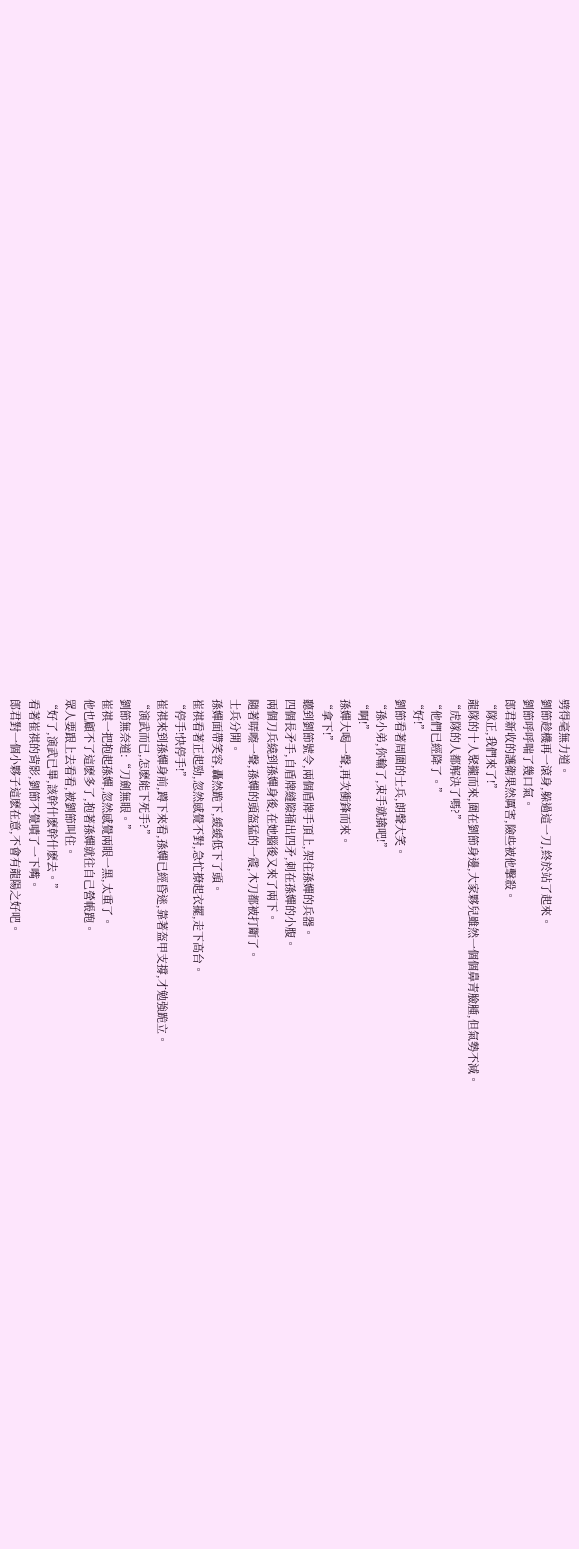劈得毫無力道。
劉節趁機再一滾身,躲過這一刀,終於站了起來。
劉節呼呼喘了幾口氣。
郎君新收的護衛果然厲害,險些被他擊殺。
“隊正,我們來了!”
龍隊的十人聚攏而來,圍在劉節身邊,大家夥兒雖然一個個鼻青臉腫,但氣勢不減。
“虎隊的人都解決了嗎?”
“他們已經降了。”
“好!”
劉節看著周圍的士兵,朗聲大笑。
“孫小弟,你輸了,束手就擒吧!”
“啊!”
孫嬋大喝一聲,再次衝鋒而來。
“拿下!”
聽到劉節號令,兩個盾牌手頂上,架住孫嬋的兵器。
四個長矛手,自盾牌縫隙捅出四矛,刺在孫嬋的小腹。
兩個刀兵繞到孫嬋身後,在她腦後又來了兩下。
隨著哢嚓一聲,孫嬋的頭盔猛的一震,木刀都被打斷了。
士兵分開。
孫嬋面帶笑容,轟然跪下,緩緩低下了頭。
崔祺看著正起勁,忽然感覺不對,急忙撩起衣擺,走下高台。
“停手!快停手!”
崔祺來到孫嬋身前,蹲下來看,孫嬋已經昏迷,靠著盔甲支撐,才勉強跪立。
“演武而已,怎麽能下死手?”
劉節無奈道:“刀劍無眼。”
崔祺一把抱起孫嬋,忽然感覺兩眼一黑,太重了。
他也顧不了這麽多了,抱著孫嬋就往自己營帳跑。
眾人要跟上去看看,被劉節叫住。
“好了,演武已畢,該幹什麽幹什麽去。”
看著崔祺的背影,劉節不覺嘖了一下嘴。
郎君對一個小夥子這麽在意,不會有龍陽之好吧。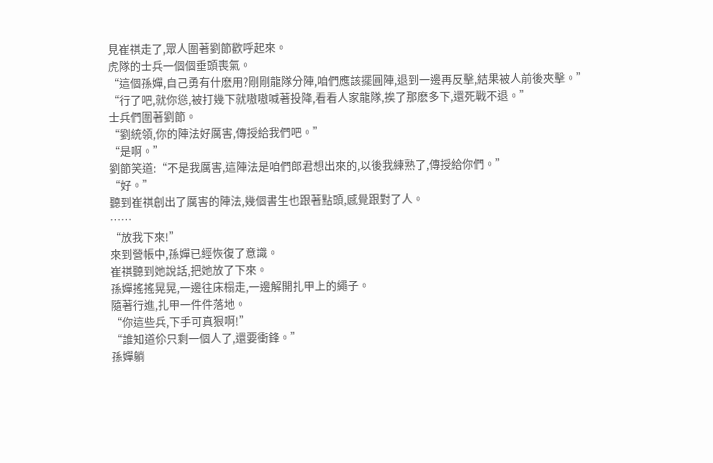見崔祺走了,眾人圍著劉節歡呼起來。
虎隊的士兵一個個垂頭喪氣。
“這個孫嬋,自己勇有什麽用?剛剛龍隊分陣,咱們應該擺圓陣,退到一邊再反擊,結果被人前後夾擊。”
“行了吧,就你慫,被打幾下就嗷嗷喊著投降,看看人家龍隊,挨了那麽多下,還死戰不退。”
士兵們圍著劉節。
“劉統領,你的陣法好厲害,傳授給我們吧。”
“是啊。”
劉節笑道:“不是我厲害,這陣法是咱們郎君想出來的,以後我練熟了,傳授給你們。”
“好。”
聽到崔祺創出了厲害的陣法,幾個書生也跟著點頭,感覺跟對了人。
……
“放我下來!”
來到營帳中,孫嬋已經恢復了意識。
崔祺聽到她說話,把她放了下來。
孫嬋搖搖晃晃,一邊往床榻走,一邊解開扎甲上的繩子。
隨著行進,扎甲一件件落地。
“你這些兵,下手可真狠啊!”
“誰知道伱只剩一個人了,還要衝鋒。”
孫嬋躺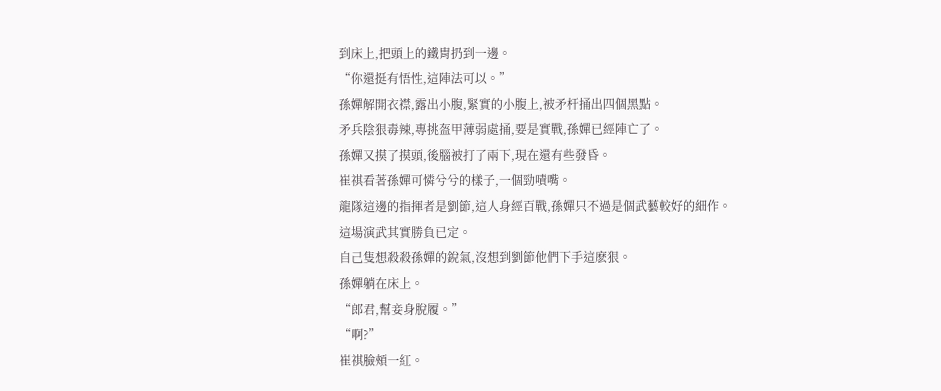到床上,把頭上的鐵胄扔到一邊。
“你還挺有悟性,這陣法可以。”
孫嬋解開衣襟,露出小腹,緊實的小腹上,被矛杆捅出四個黑點。
矛兵陰狠毒辣,專挑盔甲薄弱處捅,要是實戰,孫嬋已經陣亡了。
孫嬋又摸了摸頭,後腦被打了兩下,現在還有些發昏。
崔祺看著孫嬋可憐兮兮的樣子,一個勁嘖嘴。
龍隊這邊的指揮者是劉節,這人身經百戰,孫嬋只不過是個武藝較好的細作。
這場演武其實勝負已定。
自己隻想殺殺孫嬋的銳氣,沒想到劉節他們下手這麽狠。
孫嬋躺在床上。
“郎君,幫妾身脫履。”
“啊?”
崔祺臉頰一紅。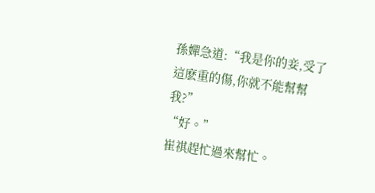孫嬋急道:“我是你的妾,受了這麽重的傷,你就不能幫幫我?”
“好。”
崔祺趕忙過來幫忙。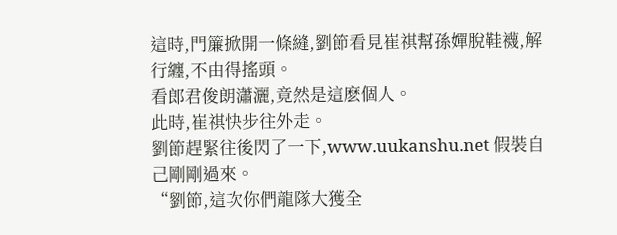這時,門簾掀開一條縫,劉節看見崔祺幫孫嬋脫鞋襪,解行纏,不由得搖頭。
看郎君俊朗瀟灑,竟然是這麽個人。
此時,崔祺快步往外走。
劉節趕緊往後閃了一下,www.uukanshu.net 假裝自己剛剛過來。
“劉節,這次你們龍隊大獲全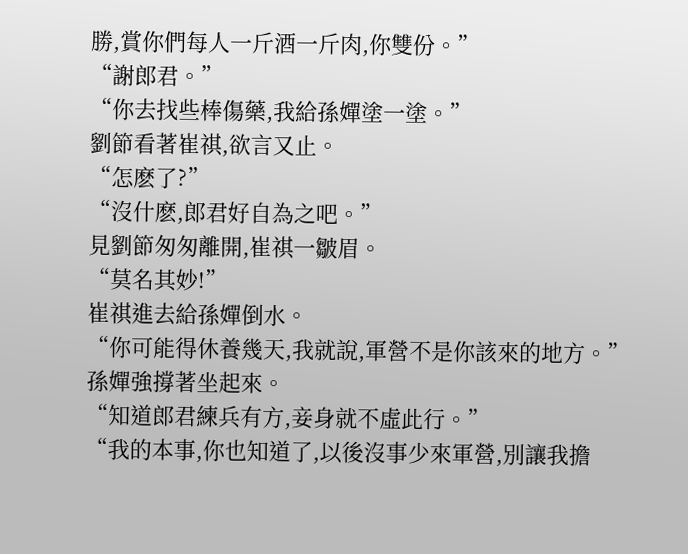勝,賞你們每人一斤酒一斤肉,你雙份。”
“謝郎君。”
“你去找些棒傷藥,我給孫嬋塗一塗。”
劉節看著崔祺,欲言又止。
“怎麽了?”
“沒什麽,郎君好自為之吧。”
見劉節匆匆離開,崔祺一皺眉。
“莫名其妙!”
崔祺進去給孫嬋倒水。
“你可能得休養幾天,我就說,軍營不是你該來的地方。”
孫嬋強撐著坐起來。
“知道郎君練兵有方,妾身就不虛此行。”
“我的本事,你也知道了,以後沒事少來軍營,別讓我擔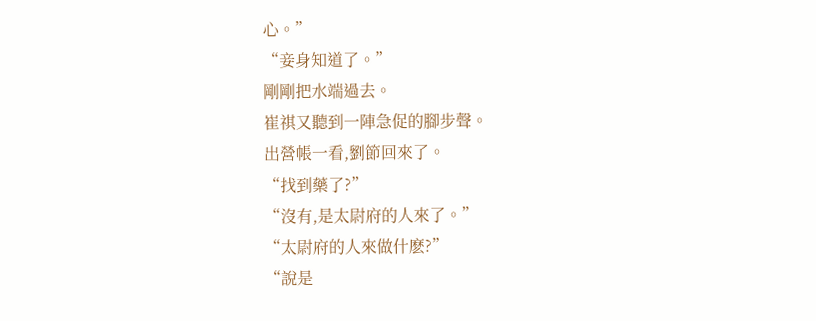心。”
“妾身知道了。”
剛剛把水端過去。
崔祺又聽到一陣急促的腳步聲。
出營帳一看,劉節回來了。
“找到藥了?”
“沒有,是太尉府的人來了。”
“太尉府的人來做什麽?”
“說是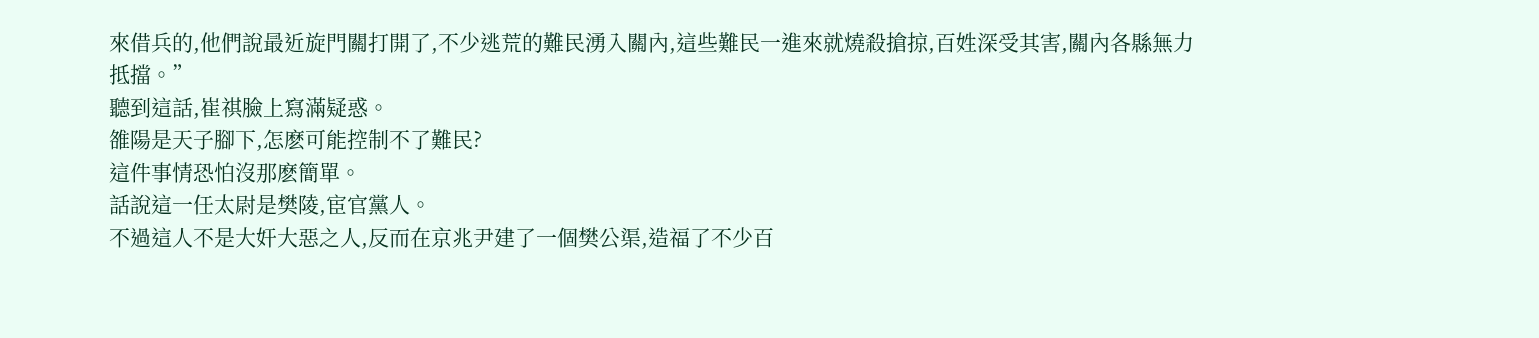來借兵的,他們說最近旋門關打開了,不少逃荒的難民湧入關內,這些難民一進來就燒殺搶掠,百姓深受其害,關內各縣無力抵擋。”
聽到這話,崔祺臉上寫滿疑惑。
雒陽是天子腳下,怎麽可能控制不了難民?
這件事情恐怕沒那麽簡單。
話說這一任太尉是樊陵,宦官黨人。
不過這人不是大奸大惡之人,反而在京兆尹建了一個樊公渠,造福了不少百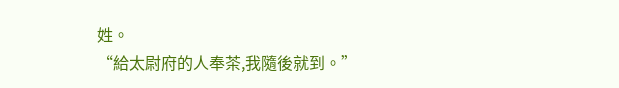姓。
“給太尉府的人奉茶,我隨後就到。”